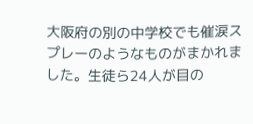大阪府の別の中学校でも催涙スプレーのようなものがまかれました。生徒ら24人が目の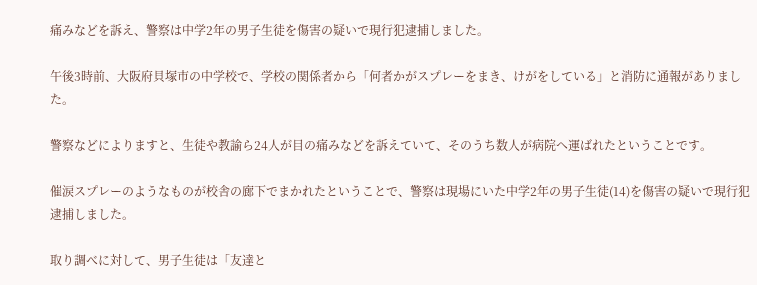痛みなどを訴え、警察は中学2年の男子生徒を傷害の疑いで現行犯逮捕しました。

午後3時前、大阪府貝塚市の中学校で、学校の関係者から「何者かがスプレーをまき、けがをしている」と消防に通報がありました。

警察などによりますと、生徒や教諭ら24人が目の痛みなどを訴えていて、そのうち数人が病院へ運ばれたということです。

催涙スプレーのようなものが校舎の廊下でまかれたということで、警察は現場にいた中学2年の男子生徒(14)を傷害の疑いで現行犯逮捕しました。

取り調べに対して、男子生徒は「友達と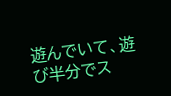遊んでいて、遊び半分でス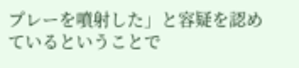プレーを噴射した」と容疑を認めているということで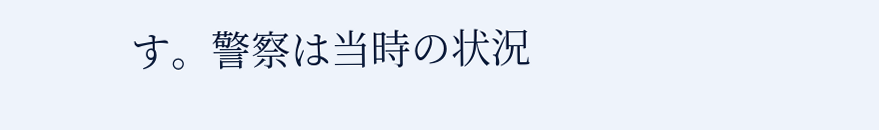す。警察は当時の状況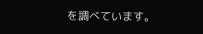を調べています。